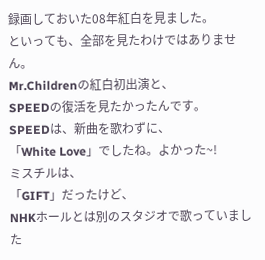録画しておいた08年紅白を見ました。
といっても、全部を見たわけではありません。
Mr.Childrenの紅白初出演と、
SPEEDの復活を見たかったんです。
SPEEDは、新曲を歌わずに、
「White Love」でしたね。よかった~!
ミスチルは、
「GIFT」だったけど、
NHKホールとは別のスタジオで歌っていました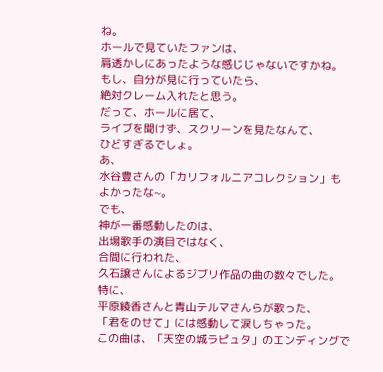ね。
ホールで見ていたファンは、
肩透かしにあったような感じじゃないですかね。
もし、自分が見に行っていたら、
絶対クレーム入れたと思う。
だって、ホールに居て、
ライブを聞けず、スクリーンを見たなんて、
ひどすぎるでしょ。
あ、
水谷豊さんの「カリフォルニアコレクション」も
よかったな~。
でも、
神が一番感動したのは、
出場歌手の演目ではなく、
合間に行われた、
久石譲さんによるジブリ作品の曲の数々でした。
特に、
平原綾香さんと青山テルマさんらが歌った、
「君をのせて」には感動して涙しちゃった。
この曲は、「天空の城ラピュタ」のエンディングで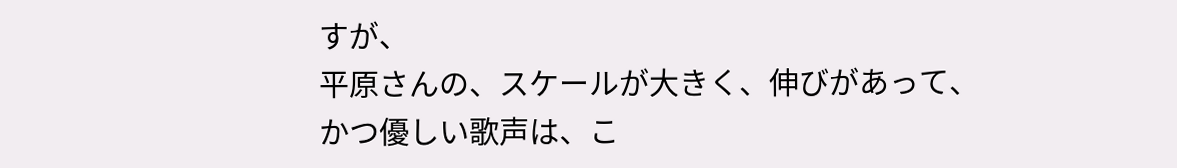すが、
平原さんの、スケールが大きく、伸びがあって、
かつ優しい歌声は、こ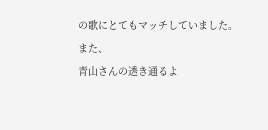の歌にとてもマッチしていました。
また、
青山さんの透き通るよ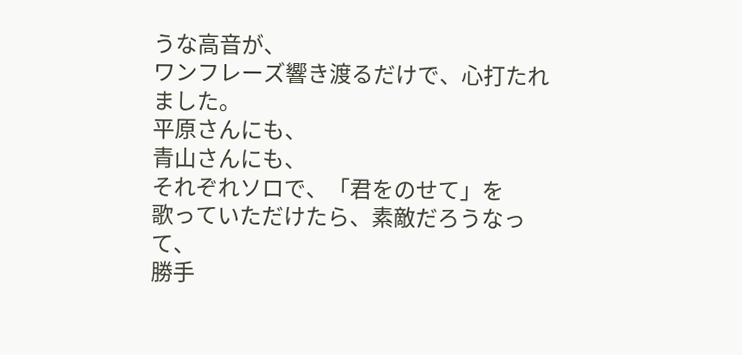うな高音が、
ワンフレーズ響き渡るだけで、心打たれました。
平原さんにも、
青山さんにも、
それぞれソロで、「君をのせて」を
歌っていただけたら、素敵だろうなって、
勝手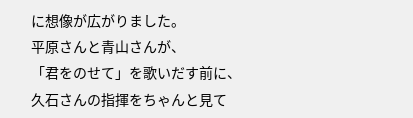に想像が広がりました。
平原さんと青山さんが、
「君をのせて」を歌いだす前に、
久石さんの指揮をちゃんと見て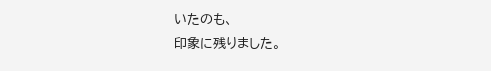いたのも、
印象に残りました。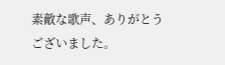素敵な歌声、ありがとうございました。